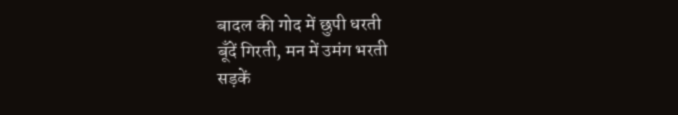बादल की गोद में छुपी धरती
बूँदें गिरती, मन में उमंग भरती
सड़कें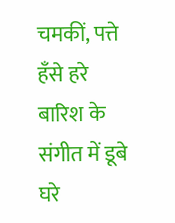चमकीं, पत्ते हँसे हरे
बारिश के संगीत में डूबे घरे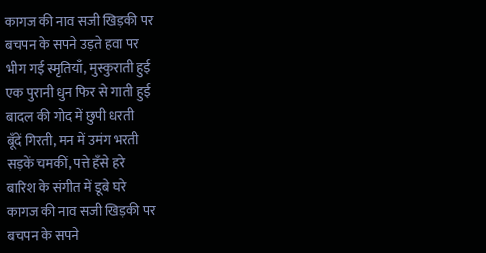कागज की नाव सजी खिड़की पर
बचपन के सपने उड़ते हवा पर
भीग गई स्मृतियाँ, मुस्कुराती हुई
एक पुरानी धुन फिर से गाती हुई
बादल की गोद में छुपी धरती
बूँदें गिरती, मन में उमंग भरती
सड़कें चमकीं, पत्ते हँसे हरे
बारिश के संगीत में डूबे घरे
कागज की नाव सजी खिड़की पर
बचपन के सपने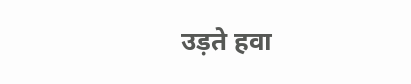उड़ते हवा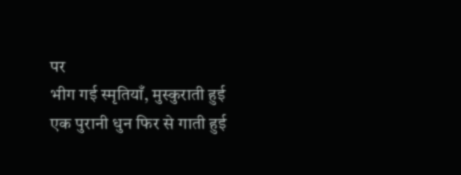पर
भीग गई स्मृतियाँ, मुस्कुराती हुई
एक पुरानी धुन फिर से गाती हुई